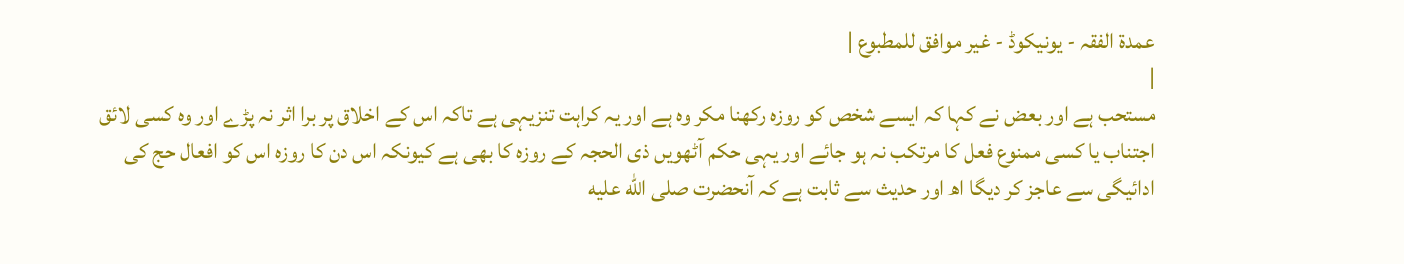عمدۃ الفقہ - یونیکوڈ - غیر موافق للمطبوع |
|
مستحب ہے اور بعض نے کہا کہ ایسے شخص کو روزہ رکھنا مکر وہ ہے اور یہ کراہت تنزیہی ہے تاکہ اس کے اخلاق پر برا اثر نہ پڑے اور وہ کسی لائق اجتناب یا کسی ممنوع فعل کا مرتکب نہ ہو جائے اور یہی حکم آٹھویں ذی الحجہ کے روزہ کا بھی ہے کیونکہ اس دن کا روزہ اس کو افعال حج کی ادائیگی سے عاجز کر دیگا اھ اور حدیث سے ثابت ہے کہ آنحضرت صلى الله عليه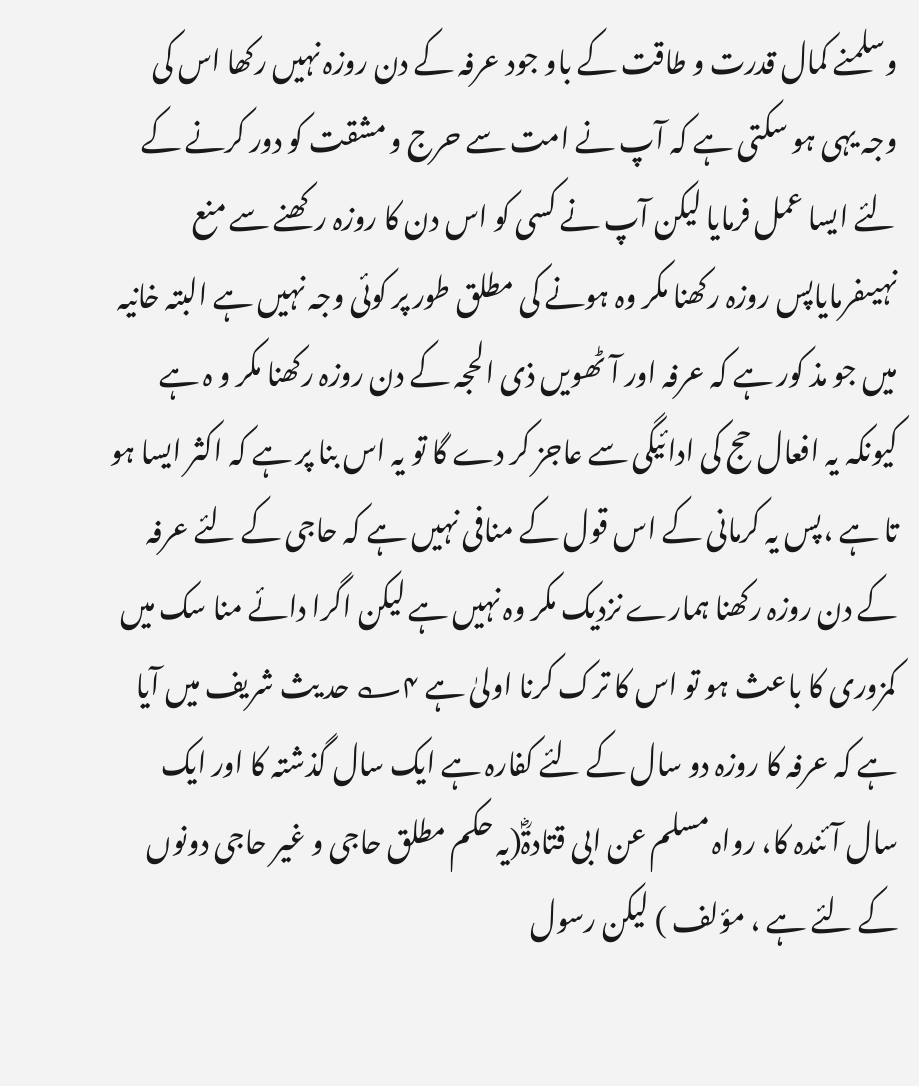وسلمنے کمال قدرت و طاقت کے باو جود عرفہ کے دن روزہ نہیں رکھا اس کی وجہ یہی ہو سکتی ہے کہ آپ نے امت سے حرج و مشقت کو دور کرنے کے لئے ایسا عمل فرمایا لیکن آپ نے کسی کو اس دن کا روزہ رکھنے سے منع نہیںفرمایاپس روزہ رکھنا مکر وہ ہونے کی مطلق طور پر کوئی وجہ نہیں ہے البتہ خانیہ میں جو مذ کور ہے کہ عرفہ اور آٹھویں ذی الحجہ کے دن روزہ رکھنا مکر و ہ ہے کیونکہ یہ افعال حج کی ادائیگی سے عاجز کر دے گا تو یہ اس بنا پر ہے کہ اکثر ایسا ہو تا ہے ،پس یہ کرمانی کے اس قول کے منافی نہیں ہے کہ حاجی کے لئے عرفہ کے دن روزہ رکھنا ہمارے نزدیک مکر وہ نہیں ہے لیکن اگرا دائے منا سک میں کمزوری کا باعث ہو تو اس کا ترک کرنا اولیٰ ہے ۴؎ حد یث شریف میں آیا ہے کہ عرفہ کا روزہ دو سال کے لئے کفارہ ہے ایک سال گذشتہ کا اور ایک سال آئندہ کا، رواہ مسلم عن ابی قتادۃؓ(یہ حکم مطلق حاجی و غیر حاجی دونوں کے لئے ہے ، مؤلف ) لیکن رسول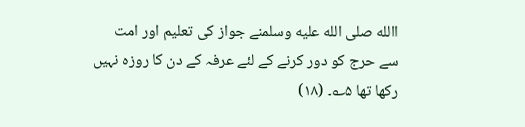االله صلى الله عليه وسلمنے جواز کی تعلیم اور امت سے حرج کو دور کرنے کے لئے عرفہ کے دن کا روزہ نہیں رکھا تھا ۵؎۔ (۱۸)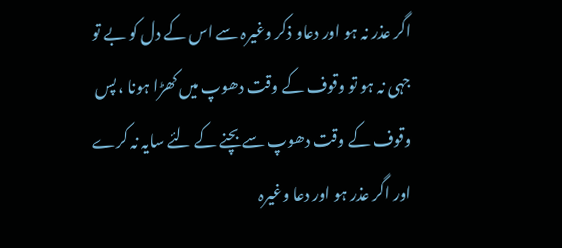اگر عذر نہ ہو اور دعاو ذکر وغیرہ سے اس کے دل کو بے تو جہی نہ ہو تو وقوف کے وقت دھوپ میں کھڑا ہونا ، پس وقوف کے وقت دھوپ سے بچنے کے لئے سایہ نہ کرے اور اگر عذر ہو اور دعا وغیرہ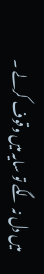میں دل نہ لگے تو سایہ میں وقوف کرلے ۔